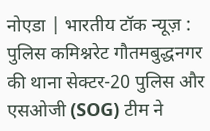नोएडा | भारतीय टॉक न्यूज़ : पुलिस कमिश्नरेट गौतमबुद्धनगर की थाना सेक्टर-20 पुलिस और एसओजी (SOG) टीम ने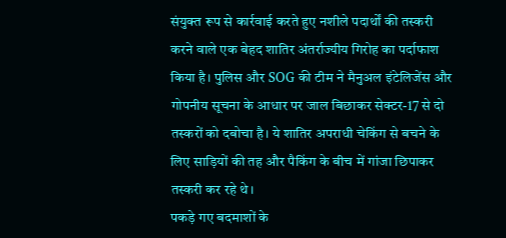संयुक्त रूप से कार्रवाई करते हुए नशीले पदार्थों की तस्करी करने वाले एक बेहद शातिर अंतर्राज्यीय गिरोह का पर्दाफाश किया है। पुलिस और SOG की टीम ने मैनुअल इंटेलिजेंस और गोपनीय सूचना के आधार पर जाल बिछाकर सेक्टर-17 से दो तस्करों को दबोचा है। ये शातिर अपराधी चेकिंग से बचने के लिए साड़ियों की तह और पैकिंग के बीच में गांजा छिपाकर तस्करी कर रहे थे।
पकड़े गए बदमाशों के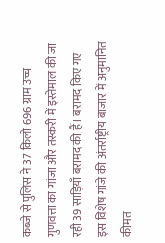कब्जे से पुलिस ने 37 किलो 696 ग्राम उच्च गुणवत्ता का गांजा और तस्करी में इस्तेमाल की जा रही 39 साड़ियाँ बरामद की हैं। बरामद किए गए इस विशेष गांजे की अंतर्राष्ट्रीय बाजार में अनुमानित कीमत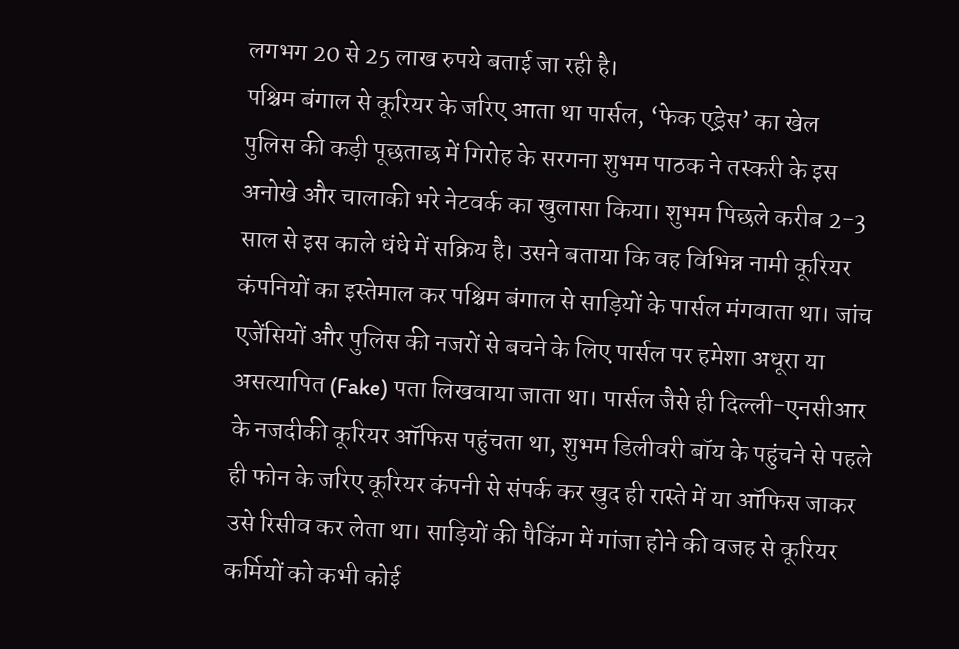लगभग 20 से 25 लाख रुपये बताई जा रही है।
पश्चिम बंगाल से कूरियर के जरिए आता था पार्सल, ‘फेक एड्रेस’ का खेल
पुलिस की कड़ी पूछताछ में गिरोह के सरगना शुभम पाठक ने तस्करी के इस अनोखे और चालाकी भरे नेटवर्क का खुलासा किया। शुभम पिछले करीब 2-3 साल से इस काले धंधे में सक्रिय है। उसने बताया कि वह विभिन्न नामी कूरियर कंपनियों का इस्तेमाल कर पश्चिम बंगाल से साड़ियों के पार्सल मंगवाता था। जांच एजेंसियों और पुलिस की नजरों से बचने के लिए पार्सल पर हमेशा अधूरा या असत्यापित (Fake) पता लिखवाया जाता था। पार्सल जैसे ही दिल्ली-एनसीआर के नजदीकी कूरियर ऑफिस पहुंचता था, शुभम डिलीवरी बॉय के पहुंचने से पहले ही फोन के जरिए कूरियर कंपनी से संपर्क कर खुद ही रास्ते में या ऑफिस जाकर उसे रिसीव कर लेता था। साड़ियों की पैकिंग में गांजा होने की वजह से कूरियर कर्मियों को कभी कोई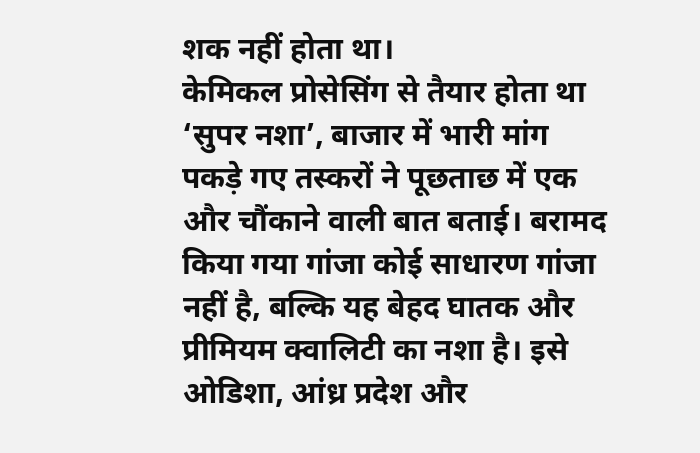शक नहीं होता था।
केमिकल प्रोसेसिंग से तैयार होता था ‘सुपर नशा’, बाजार में भारी मांग
पकड़े गए तस्करों ने पूछताछ में एक और चौंकाने वाली बात बताई। बरामद किया गया गांजा कोई साधारण गांजा नहीं है, बल्कि यह बेहद घातक और प्रीमियम क्वालिटी का नशा है। इसे ओडिशा, आंध्र प्रदेश और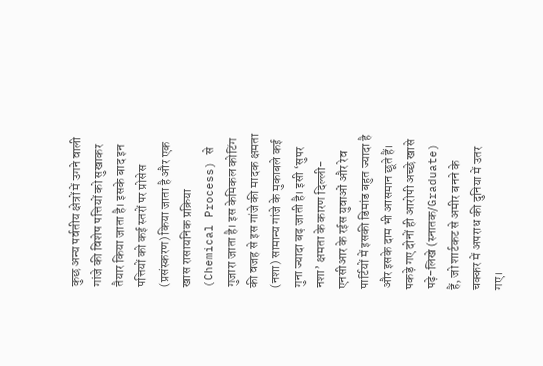कुछ अन्य पर्वतीय क्षेत्रों में उगने वाली गांजे की विशेष पत्तियों को सुखाकर तैयार किया जाता है। इसके बाद इन पत्तियों को कई स्तरों पर प्रोसेस (प्रसंस्करण) किया जाता है और एक खास रासायनिक प्रक्रिया (Chemical Process) से गुजारा जाता है। इस केमिकल कोटिंग की वजह से इस गांजे की मादक क्षमता (नशा) सामान्य गांजे के मुकाबले कई गुना ज्यादा बढ़ जाती है। इसी ‘सुपर नशा’ क्षमता के कारण दिल्ली-एनसीआर के रईस युवाओं और रेव पार्टियों में इसकी डिमांड बहुत ज्यादा है और इसके दाम भी आसमान छूते हैं।
पकड़े गए दोनों ही आरोपी अच्छे खासे पढ़े-लिखे (स्नातक/Graduate) हैं, जो शार्टकट से अमीर बनने के चक्कर में अपराध की दुनिया में उतर गए।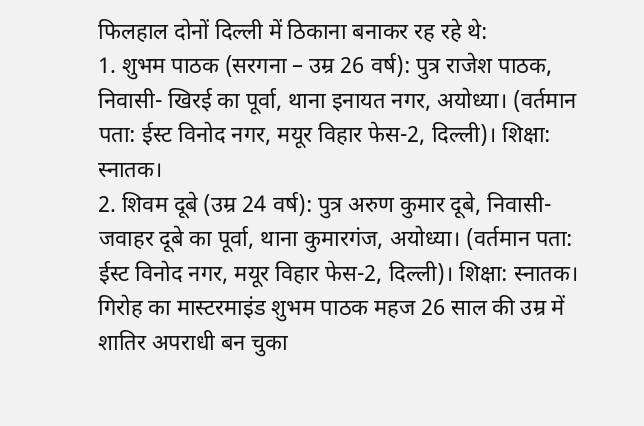फिलहाल दोनों दिल्ली में ठिकाना बनाकर रह रहे थे:
1. शुभम पाठक (सरगना – उम्र 26 वर्ष): पुत्र राजेश पाठक, निवासी- खिरई का पूर्वा, थाना इनायत नगर, अयोध्या। (वर्तमान पता: ईस्ट विनोद नगर, मयूर विहार फेस-2, दिल्ली)। शिक्षा: स्नातक।
2. शिवम दूबे (उम्र 24 वर्ष): पुत्र अरुण कुमार दूबे, निवासी- जवाहर दूबे का पूर्वा, थाना कुमारगंज, अयोध्या। (वर्तमान पता: ईस्ट विनोद नगर, मयूर विहार फेस-2, दिल्ली)। शिक्षा: स्नातक।
गिरोह का मास्टरमाइंड शुभम पाठक महज 26 साल की उम्र में शातिर अपराधी बन चुका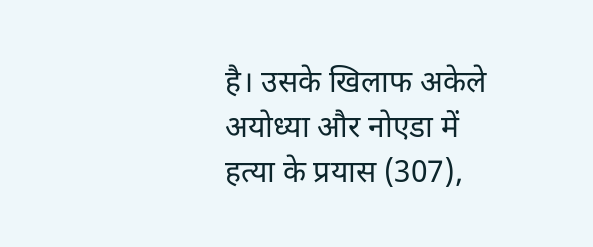है। उसके खिलाफ अकेले अयोध्या और नोएडा में हत्या के प्रयास (307),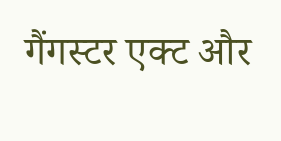गैंगस्टर एक्ट और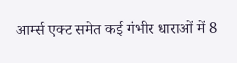आर्म्स एक्ट समेत कई गंभीर धाराओं में 8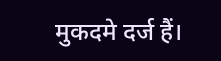मुकदमे दर्ज हैं।